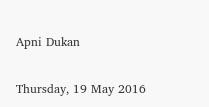Apni Dukan

Thursday, 19 May 2016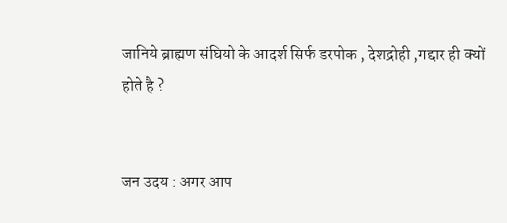जानिये ब्राह्मण संघियो के आदर्श सिर्फ डरपोक , देशद्रोही ,गद्दार ही क्यों होते है ?


जन उदय : अगर आप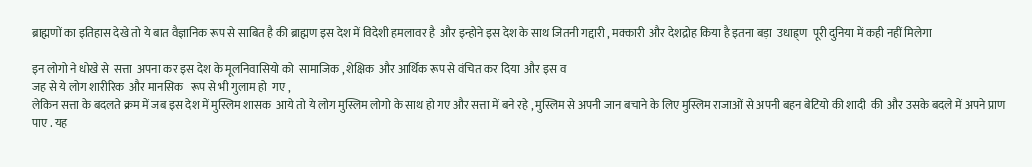ब्राह्मणों का इतिहास देखे तो ये बात वैज्ञानिक रूप से साबित है की ब्राह्मण इस देश में विदेशी हमलावर है  और इन्होने इस देश के साथ जितनी गद्दारी , मक्कारी  और देशद्रोह किया है इतना बड़ा  उधाह्र्ण  पूरी दुनिया में कही नहीं मिलेगा

इन लोगो ने धोखे से  सत्ता  अपना कर इस देश के मूलनिवासियो को  सामाजिक , शेक्षिक  और आर्थिक रूप से वंचित कर दिया  और इस व
जह से ये लोग शारीरिक  और मानसिक   रूप से भी गुलाम हो  गए ,
लेकिन सत्ता के बदलते क्रम में जब इस देश में मुस्लिम शासक  आये तो ये लोग मुस्लिम लोगो के साथ हो गए और सत्ता में बने रहे , मुस्लिम से अपनी जान बचाने के लिए मुस्लिम राजाओं से अपनी बहन बेटियो की शादी  की  और उसके बदले में अपने प्राण  पाए . यह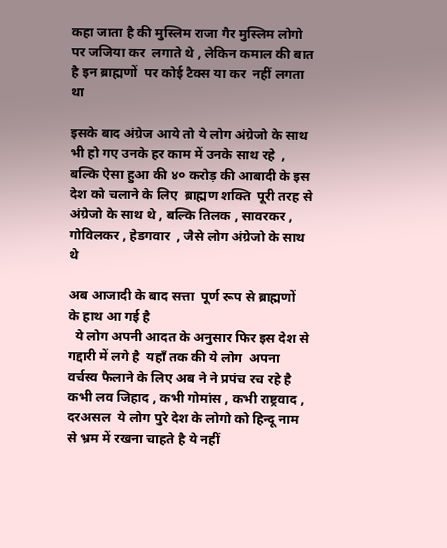कहा जाता है की मुस्लिम राजा गैर मुस्लिम लोगो पर जजिया कर  लगाते थे , लेकिन कमाल की बात है इन ब्राह्मणों  पर कोई टैक्स या कर  नहीं लगता था

इसके बाद अंग्रेज आये तो ये लोग अंग्रेजो के साथ भी हो गए उनके हर काम में उनके साथ रहे  , बल्कि ऐसा हुआ की ४० करोड़ की आबादी के इस देश को चलाने के लिए  ब्राह्मण शक्ति  पूरी तरह से अंग्रेजो के साथ थे , बल्कि तिलक , सावरकर , गोविलकर , हेडगवार  , जैसे लोग अंग्रेजो के साथ थे

अब आजादी के बाद सत्ता  पूर्ण रूप से ब्राह्मणों  के हाथ आ गई है
  ये लोग अपनी आदत के अनुसार फिर इस देश से गद्दारी में लगे है  यहाँ तक की ये लोग  अपना वर्चस्व फैलाने के लिए अब ने ने प्रपंच रच रहे है कभी लव जिहाद , कभी गोमांस , कभी राष्ट्रवाद ,  दरअसल  ये लोग पुरे देश के लोगो को हिन्दू नाम से भ्रम में रखना चाहते है ये नहीं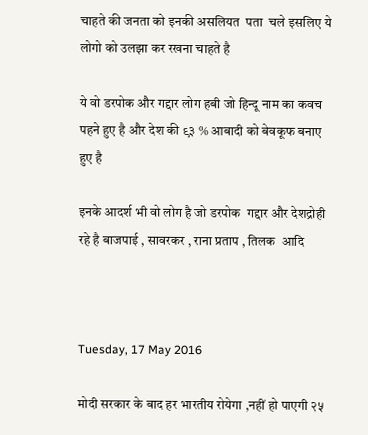चाहते की जनता को इनकी असलियत  पता  चले इसलिए ये लोगो को उलझा कर रखना चाहते है

ये वो डरपोक और गद्दार लोग हबी जो हिन्दू नाम का कवच  पहने हुए है और देश की ९३ % आबादी को बेवकूफ बनाए हुए है

इनके आदर्श भी वो लोग है जो डरपोक  गद्दार और देशद्रोही रहे है बाजपाई , सावरकर , राना प्रताप , तिलक  आदि



Tuesday, 17 May 2016

मोदी सरकार के बाद हर भारतीय रोयेगा ,नहीं हो पाएगी २५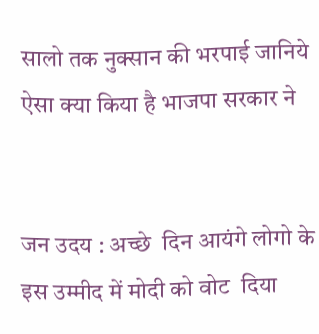सालो तक नुक्सान की भरपाई जानिये ऐसा क्या किया है भाजपा सरकार ने


जन उदय : अच्छे  दिन आयंगे लोगो के इस उम्मीद में मोदी को वोट  दिया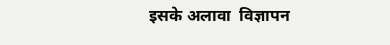इसके अलावा  विज्ञापन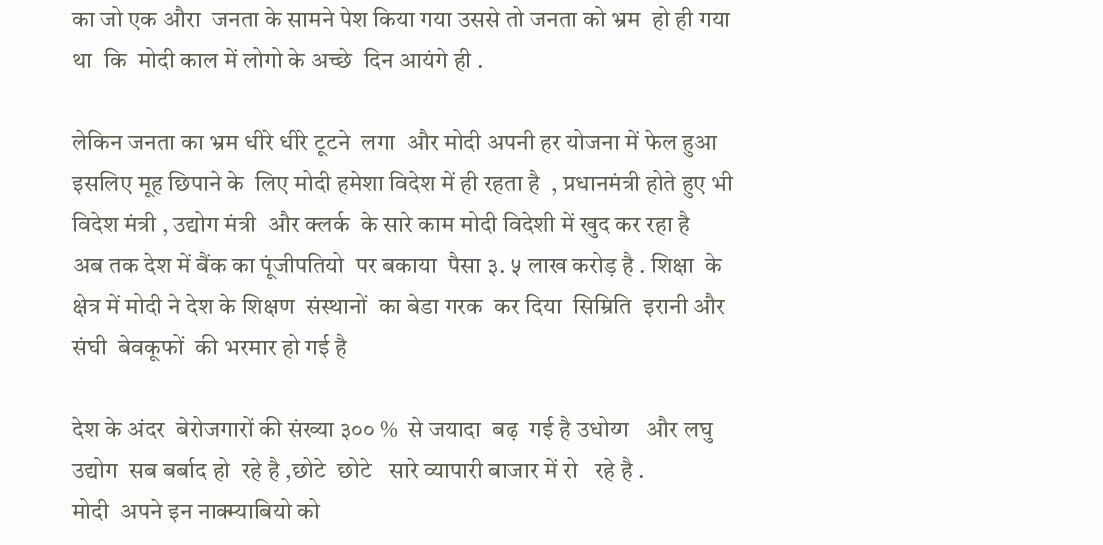का जो एक औरा  जनता के सामने पेश किया गया उससे तो जनता को भ्रम  हो ही गया  था  कि  मोदी काल में लोगो के अच्छे  दिन आयंगे ही .

लेकिन जनता का भ्रम धीरे धीरे टूटने  लगा  और मोदी अपनी हर योजना में फेल हुआ  इसलिए मूह छिपाने के  लिए मोदी हमेशा विदेश में ही रहता है  , प्रधानमंत्री होते हुए भी विदेश मंत्री , उद्योग मंत्री  और क्लर्क  के सारे काम मोदी विदेशी में खुद कर रहा है
अब तक देश में बैंक का पूंजीपतियो  पर बकाया  पैसा ३. ५ लाख करोड़ है . शिक्षा  के क्षेत्र में मोदी ने देश के शिक्षण  संस्थानों  का बेडा गरक  कर दिया  सिम्रिति  इरानी और संघी  बेवकूफों  की भरमार हो गई है

देश के अंदर  बेरोजगारों की संख्या ३०० %  से जयादा  बढ़  गई है उधोय्ग   और लघु  उद्योग  सब बर्बाद हो  रहे है ,छोटे  छोटे   सारे व्यापारी बाजार में रो   रहे है .
मोदी  अपने इन नाक्म्याबियो को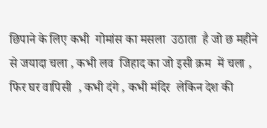छिपाने के लिए कभी  गोमांस का मसला  उठाता  है जो छ महीने से जयादा चला , कभी लव  जिहाद का जो इसी क्रम  में चला ,  फिर घर वापिसी  , कभी दंगे , कभी मंदिर  लेकिन देश की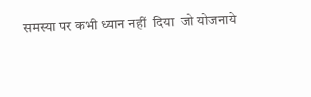समस्या पर कभी ध्यान नहीं  दिया  जो योजनाये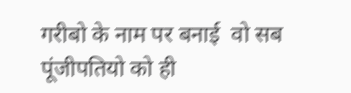गरीबो के नाम पर बनाई  वो सब पूंजीपतियो को ही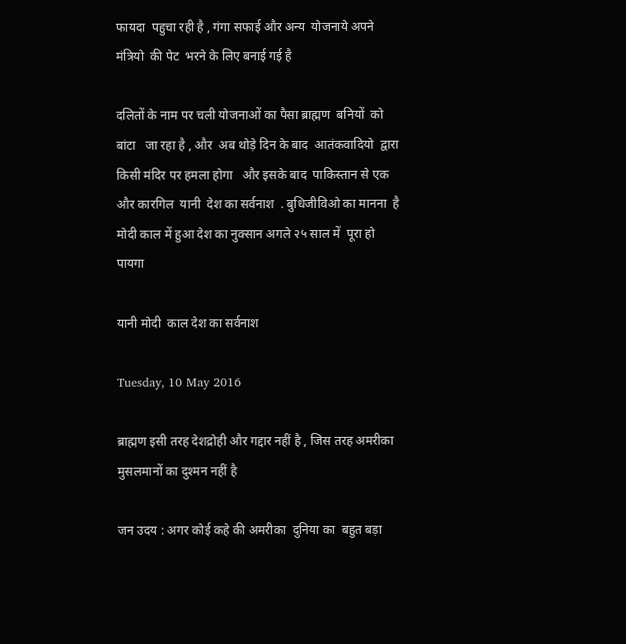फायदा  पहुचा रही है , गंगा सफाई और अन्य  योजनाये अपने मंत्रियो  की पेट  भरने के लिए बनाई गई है

दलितों के नाम पर चली योजनाओं का पैसा ब्राह्मण  बनियों  को बांटा   जा रहा है , और  अब थोड़े दिन के बाद  आतंकवादियो  द्वारा किसी मंदिर पर हमला होगा   और इसके बाद  पाकिस्तान से एक और कारगिल  यानी  देश का सर्वनाश  . बुधिजीविओ का मानना  है मोदी काल में हुआ देश का नुक्सान अगले २५ साल में  पूरा हो पायगा

यानी मोदी  काल देश का सर्वनाश

Tuesday, 10 May 2016

ब्राह्मण इसी तरह देशद्रोही और गद्दार नहीं है , जिस तरह अमरीका मुसलमानों का दुश्मन नहीं है

जन उदय : अगर कोई कहे की अमरीका  दुनिया का  बहुत बड़ा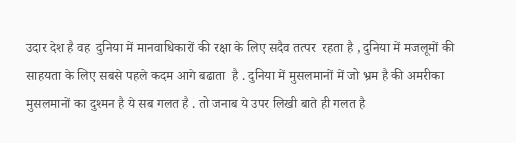उदार देश है वह  दुनिया में मानवाधिकारों की रक्षा के लिए सदैव तत्पर  रहता है , दुनिया में मजलूमों की साहयता के लिए सबसे पहले कदम आगे बढाता  है . दुनिया में मुसलमानों में जो भ्रम है की अमरीका मुसलमानों का दुश्मन है ये सब गलत है . तो जनाब ये उपर लिखी बाते ही गलत है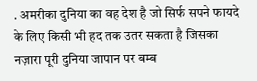. अमरीका दुनिया का वह देश है जो सिर्फ सपने फायदे के लिए किसी भी हद तक उतर सकता है जिसका नज़ारा पूरी दुनिया जापान पर बम्ब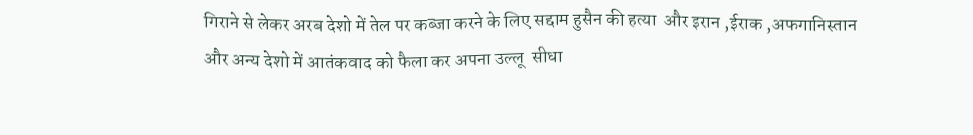गिराने से लेकर अरब देशो में तेल पर कब्जा करने के लिए सद्दाम हुसैन की हत्या  और इरान ,ईराक ,अफगानिस्तान और अन्य देशो में आतंकवाद को फैला कर अपना उल्लू  सीधा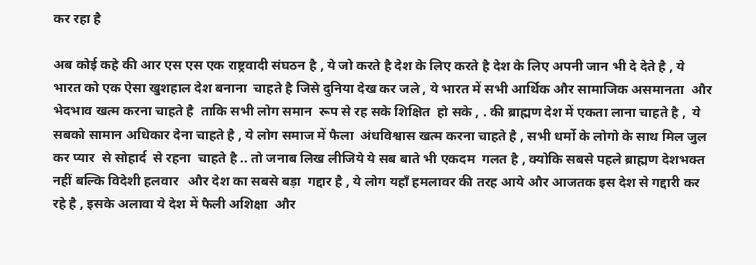कर रहा है

अब कोई कहे की आर एस एस एक राष्ट्रवादी संघठन है , ये जो करते है देश के लिए करते है देश के लिए अपनी जान भी दे देते है , ये भारत को एक ऐसा खुशहाल देश बनाना  चाहते है जिसे दुनिया देख कर जले , ये भारत में सभी आर्थिक और सामाजिक असमानता  और भेदभाव खत्म करना चाहते है  ताकि सभी लोग समान  रूप से रह सके शिक्षित  हो सके , . की ब्राह्मण देश में एकता लाना चाहते है ,  ये सबको सामान अधिकार देना चाहते है , ये लोग समाज में फैला  अंधविश्वास खत्म करना चाहते है , सभी धर्मो के लोगो के साथ मिल जुल कर प्यार  से सोहार्द  से रहना  चाहते है .. तो जनाब लिख लीजिये ये सब बाते भी एकदम  गलत है , क्योकि सबसे पहले ब्राह्मण देशभक्त नहीं बल्कि विदेशी हलवार   और देश का सबसे बड़ा  गद्दार है , ये लोग यहाँ हमलावर की तरह आये और आजतक इस देश से गद्दारी कर रहे है , इसके अलावा ये देश में फैली अशिक्षा  और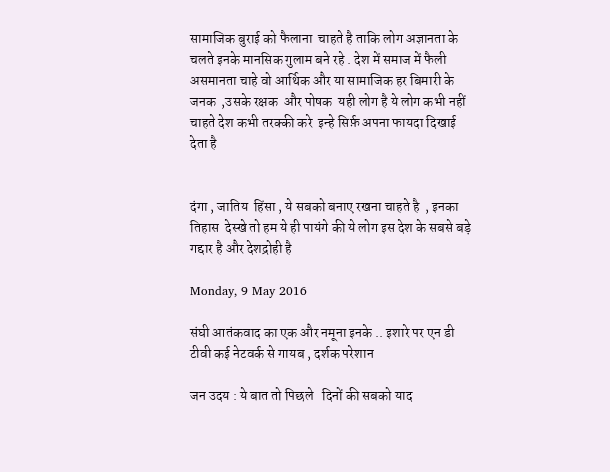सामाजिक बुराई को फैलाना  चाहते है ताकि लोग अज्ञानता के चलते इनके मानसिक गुलाम बने रहे . देश में समाज में फैली असमानता चाहे वो आर्थिक और या सामाजिक हर बिमारी के जनक  ,उसके रक्षक  और पोषक  यही लोग है ये लोग कभी नहीं  चाहते देश कभी तरक्की करे  इन्हे सिर्फ़ अपना फायदा दिखाई  देता है


दंगा , जातिय  हिंसा , ये सबको बनाए रखना चाहते है  , इनका तिहास  देस्खे तो हम ये ही पायंगे की ये लोग इस देश के सबसे बड़े गद्दार है और देशद्रोही है

Monday, 9 May 2016

संघी आतंकवाद का एक और नमूना इनके .. इशारे पर एन डी टीवी कई नेटवर्क से गायब , दर्शक परेशान

जन उदय : ये बात तो पिछले   दिनों की सबको याद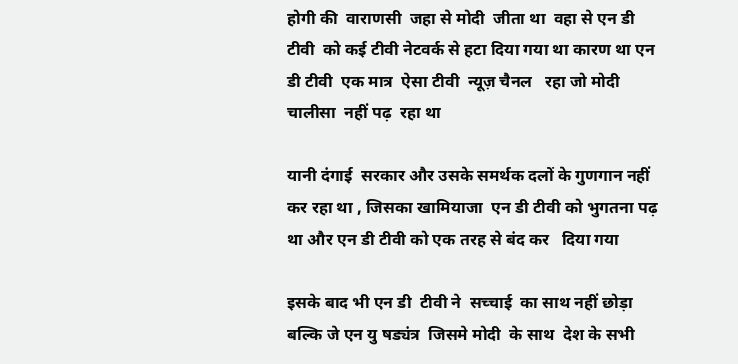होगी की  वाराणसी  जहा से मोदी  जीता था  वहा से एन डी टीवी  को कई टीवी नेटवर्क से हटा दिया गया था कारण था एन डी टीवी  एक मात्र  ऐसा टीवी  न्यूज़ चैनल   रहा जो मोदी चालीसा  नहीं पढ़  रहा था

यानी दंगाई  सरकार और उसके समर्थक दलों के गुणगान नहीं कर रहा था , जिसका खामियाजा  एन डी टीवी को भुगतना पढ़  था और एन डी टीवी को एक तरह से बंद कर   दिया गया

इसके बाद भी एन डी  टीवी ने  सच्चाई  का साथ नहीं छोड़ा   बल्कि जे एन यु षड्यंत्र  जिसमे मोदी  के साथ  देश के सभी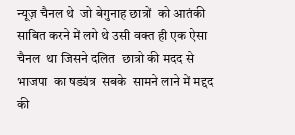न्यूज़ चैनल थे  जो बेगुनाह छात्रों  को आतंकी साबित करने में लगे थे उसी वक्त ही एक ऐसा चैनल  था जिसने दलित  छात्रो की मदद से  भाजपा  का षड्यंत्र  सबके  सामने लाने में मद्दद  की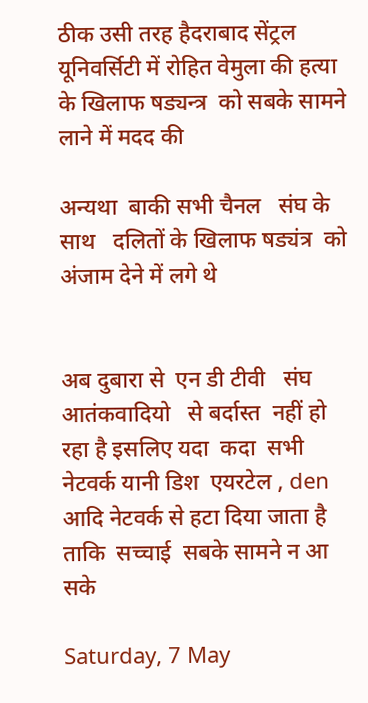ठीक उसी तरह हैदराबाद सेंट्रल  यूनिवर्सिटी में रोहित वेमुला की हत्या के खिलाफ षड्यन्त्र  को सबके सामने लाने में मदद की

अन्यथा  बाकी सभी चैनल   संघ के साथ   दलितों के खिलाफ षड्यंत्र  को अंजाम देने में लगे थे


अब दुबारा से  एन डी टीवी   संघ   आतंकवादियो   से बर्दास्त  नहीं हो  रहा है इसलिए यदा  कदा  सभी नेटवर्क यानी डिश  एयरटेल , den   आदि नेटवर्क से हटा दिया जाता है ताकि  सच्चाई  सबके सामने न आ सके

Saturday, 7 May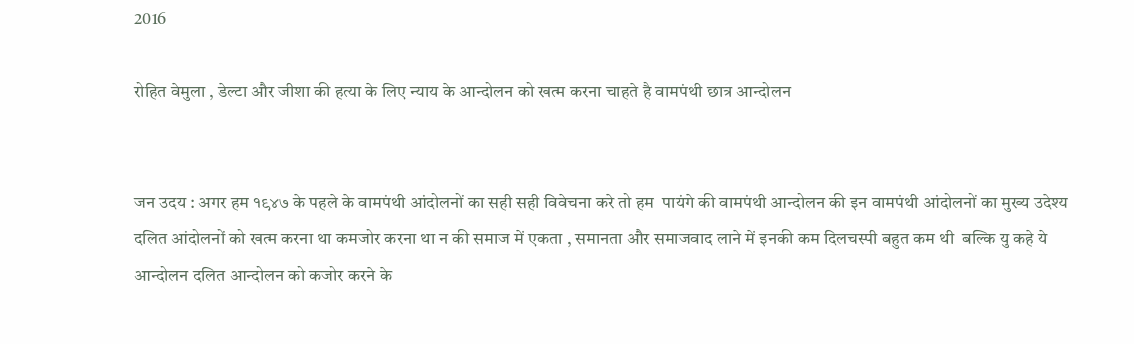2016

रोहित वेमुला , डेल्टा और जीशा की हत्या के लिए न्याय के आन्दोलन को खत्म करना चाहते है वामपंथी छात्र आन्दोलन


जन उदय : अगर हम १९४७ के पहले के वामपंथी आंदोलनों का सही सही विवेचना करे तो हम  पायंगे की वामपंथी आन्दोलन की इन वामपंथी आंदोलनों का मुख्य उदेश्य  दलित आंदोलनों को खत्म करना था कमजोर करना था न की समाज में एकता , समानता और समाजवाद लाने में इनकी कम दिलचस्पी बहुत कम थी  बल्कि यु कहे ये आन्दोलन दलित आन्दोलन को कजोर करने के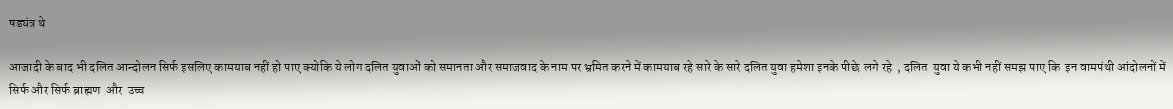षड्यंत्र थे

आजादी के बाद भी दलित आन्दोलन सिर्फ इसलिए कामयाब नहीं हो पाए क्योकि ये लोग दलित युवाओं को समानता और समाजवाद के नाम पर भ्रमित करने में कामयाब रहे सारे के सारे दलित युवा हमेशा इनके पीछे  लगे रहे  , दलित  युवा ये कभी नहीं समझ पाए कि  इन वामपंथी आंदोलनों में सिर्फ और सिर्फ ब्राह्मण  और  उच्च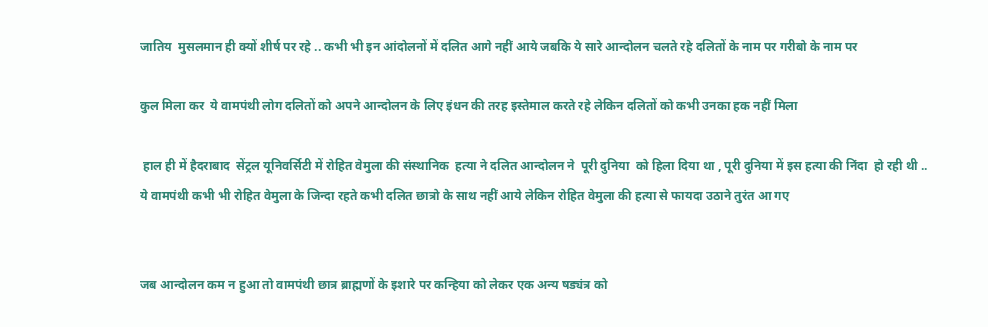जातिय  मुसलमान ही क्यों शीर्ष पर रहे .. कभी भी इन आंदोलनों में दलित आगे नहीं आये जबकि ये सारे आन्दोलन चलते रहे दलितों के नाम पर गरीबो के नाम पर

कुल मिला कर  ये वामपंथी लोग दलितों को अपने आन्दोलन के लिए इंधन की तरह इस्तेमाल करते रहे लेकिन दलितों को कभी उनका हक नहीं मिला

 हाल ही में हैदराबाद  सेंट्रल यूनिवर्सिटी में रोहित वेमुला की संस्थानिक  हत्या ने दलित आन्दोलन ने  पूरी दुनिया  को हिला दिया था , पूरी दुनिया में इस हत्या की निंदा  हो रही थी .. ये वामपंथी कभी भी रोहित वेमुला के जिन्दा रहते कभी दलित छात्रो के साथ नहीं आये लेकिन रोहित वेमुला की हत्या से फायदा उठाने तुरंत आ गए


जब आन्दोलन कम न हुआ तो वामपंथी छात्र ब्राह्मणों के इशारे पर कन्हिया को लेकर एक अन्य षड्यंत्र को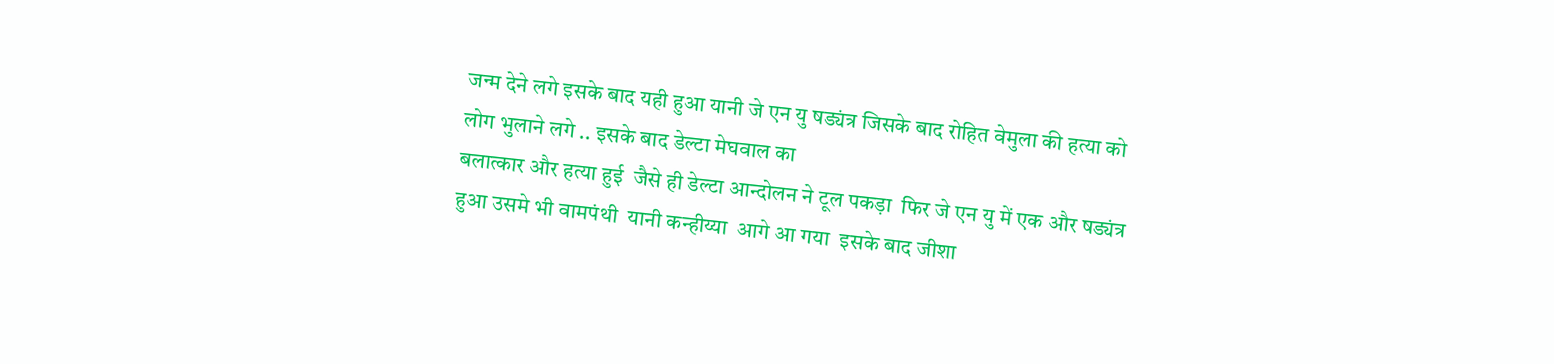जन्म देने लगे इसके बाद यही हुआ यानी जे एन यु षड्यंत्र जिसके बाद रोहित वेमुला की हत्या को लोग भुलाने लगे .. इसके बाद डेल्टा मेघवाल का
बलात्कार और हत्या हुई  जैसे ही डेल्टा आन्दोलन ने टूल पकड़ा  फिर जे एन यु में एक और षड्यंत्र हुआ उसमे भी वामपंथी  यानी कन्हीय्या  आगे आ गया  इसके बाद जीशा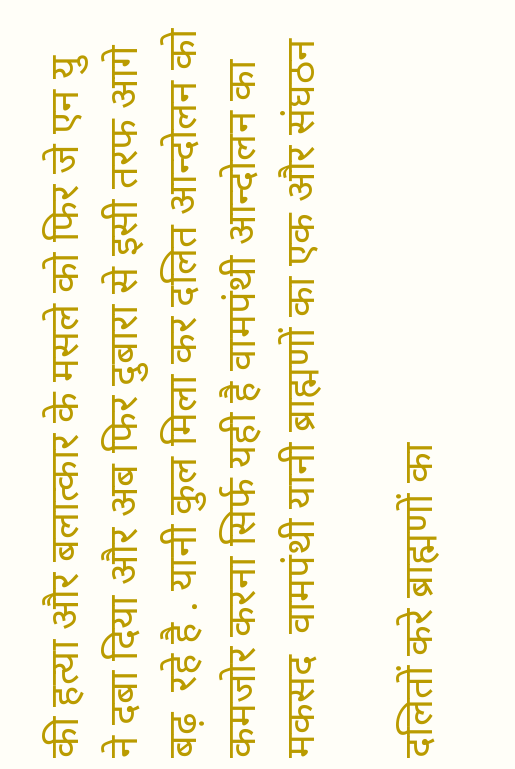की हत्या और बलात्कार के मसले को फिर जे एन यु ने दबा दिया और अब फिर दुबारा से इसी तरफ आगे बढ़  रहे है . यानी कुल मिला कर दलित आन्दोलन को कमजोर करना सिर्फ यही है वामपंथी आन्दोलन का मकसद  वामपंथी यानी ब्राह्मणों का एक और संघठन

दलितों करे ब्राह्मणों का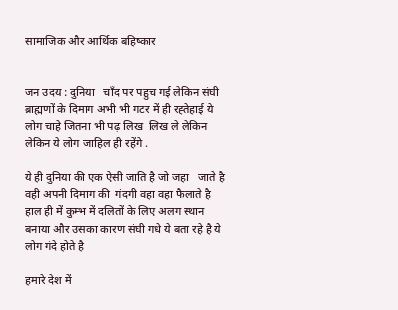सामाजिक और आर्थिक बहिष्कार


जन उदय : दुनिया   चाँद पर पहुच गई लेकिन संघी ब्राह्मणों के दिमाग अभी भी गटर में ही रह्तेहाई ये लोग चाहे जितना भी पढ़ लिख  लिख ले लेकिन लेकिन ये लोग जाहिल ही रहेंगे .

ये ही दुनिया की एक ऐसी जाति है जो जहा   जाते है वही अपनी दिमाग की  गंदगी वहा वहा फैलाते है
हाल ही में कुम्भ में दलितों के लिए अलग स्थान   बनाया और उसका कारण संघी गधे ये बता रहे है ये लोग गंदे होते है

हमारे देश में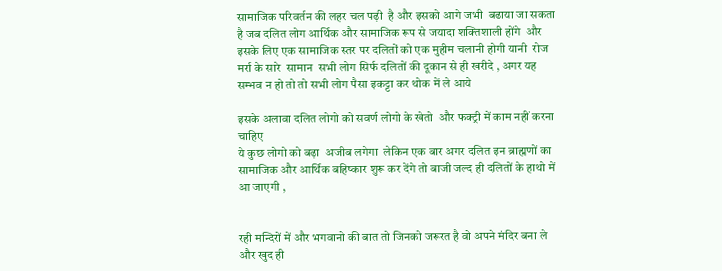सामाजिक परिवर्तन की लहर चल पढ़ी  है और इसको आगे जभी  बढाया जा सकता है जब दलित लोग आर्थिक और सामाजिक रूप से जयादा शक्तिशाली होंगे  और इसके लिए एक सामाजिक स्तर पर दलितों को एक मुहीम चलानी होगी यानी  रोज मर्रा के सारे  सामान  सभी लोग सिर्फ दलितों की दूकान से ही खरीदे , अगर यह सम्भव न हो तो तो सभी लोग पैसा इकट्टा कर थोक में ले आये

इसके अलावा दलित लोगो को सवर्ण लोगो के खेतो  और फक्ट्री में काम नहीं करना चाहिए
ये कुछ लोगो को बढ़ा  अजीब लगेगा  लेकिन एक बार अगर दलित इन ब्राह्मणों का सामाजिक और आर्थिक बहिष्कार शुरू कर देंगे तो बाजी जल्द ही दलितों के हाथो में आ जाएगी ,


रही मन्दिरों में और भगवानो की बात तो जिनको जरूरत है वो अपने मंदिर बना ले और खुद ही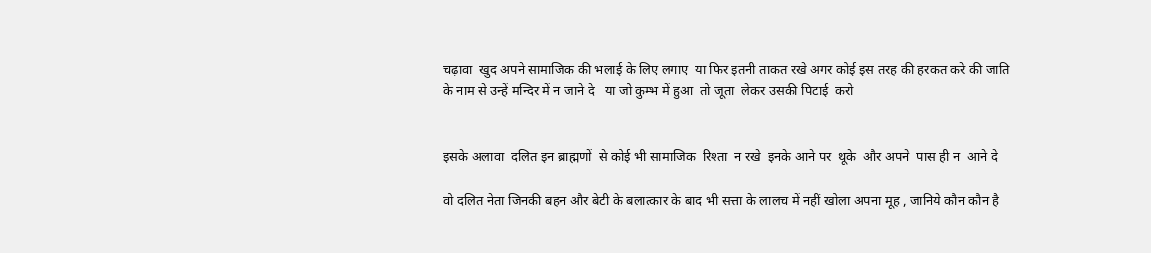चढ़ावा  खुद अपने सामाजिक की भलाई के लिए लगाए  या फिर इतनी ताकत रखे अगर कोई इस तरह की हरकत करे की जाति  के नाम से उन्हें मन्दिर में न जाने दे   या जो कुम्भ में हुआ  तो जूता  लेकर उसकी पिटाई  करो


इसके अलावा  दलित इन ब्राह्मणों  से कोई भी सामाजिक  रिश्ता  न रखे  इनके आने पर  थूके  और अपने  पास ही न  आने दे

वो दलित नेता जिनकी बहन और बेटी के बलात्कार के बाद भी सत्ता के लालच में नहीं खोला अपना मूह , जानिये कौन कौन है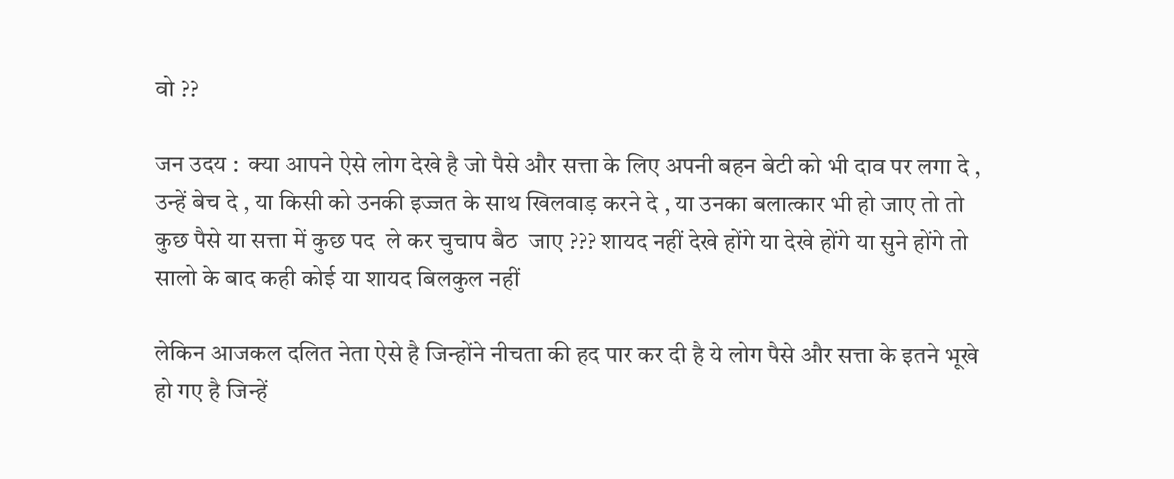वो ??

जन उदय :  क्या आपने ऐसे लोग देखे है जो पैसे और सत्ता के लिए अपनी बहन बेटी को भी दाव पर लगा दे , उन्हें बेच दे , या किसी को उनकी इज्जत के साथ खिलवाड़ करने दे , या उनका बलात्कार भी हो जाए तो तो कुछ पैसे या सत्ता में कुछ पद  ले कर चुचाप बैठ  जाए ??? शायद नहीं देखे होंगे या देखे होंगे या सुने होंगे तो सालो के बाद कही कोई या शायद बिलकुल नहीं

लेकिन आजकल दलित नेता ऐसे है जिन्होंने नीचता की हद पार कर दी है ये लोग पैसे और सत्ता के इतने भूखे हो गए है जिन्हें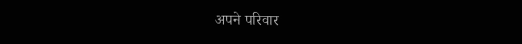अपने परिवार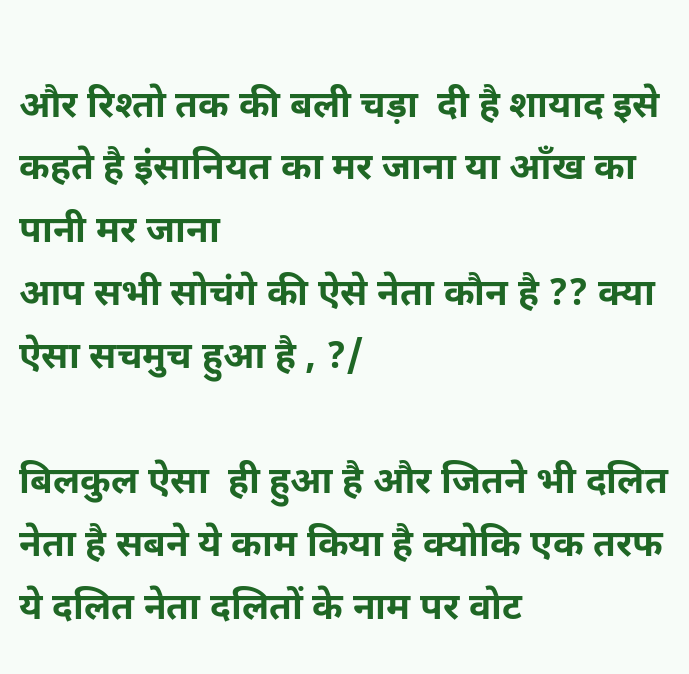और रिश्तो तक की बली चड़ा  दी है शायाद इसे कहते है इंसानियत का मर जाना या आँख का पानी मर जाना
आप सभी सोचंगे की ऐसे नेता कौन है ?? क्या ऐसा सचमुच हुआ है , ?/

बिलकुल ऐसा  ही हुआ है और जितने भी दलित नेता है सबने ये काम किया है क्योकि एक तरफ ये दलित नेता दलितों के नाम पर वोट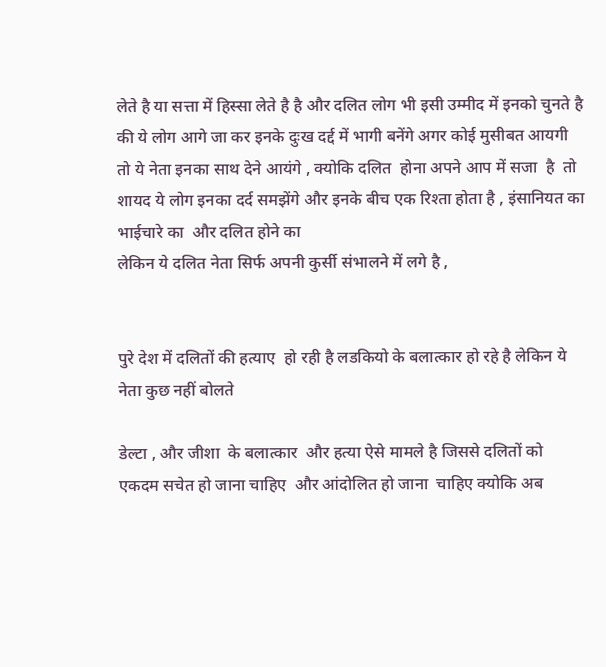लेते है या सत्ता में हिस्सा लेते है है और दलित लोग भी इसी उम्मीद में इनको चुनते है की ये लोग आगे जा कर इनके दुःख दर्द्द में भागी बनेंगे अगर कोई मुसीबत आयगी तो ये नेता इनका साथ देने आयंगे , क्योकि दलित  होना अपने आप में सजा  है  तो शायद ये लोग इनका दर्द समझेंगे और इनके बीच एक रिश्ता होता है , इंसानियत का भाईचारे का  और दलित होने का
लेकिन ये दलित नेता सिर्फ अपनी कुर्सी संभालने में लगे है ,


पुरे देश में दलितों की हत्याए  हो रही है लडकियो के बलात्कार हो रहे है लेकिन ये नेता कुछ नहीं बोलते

डेल्टा , और जीशा  के बलात्कार  और हत्या ऐसे मामले है जिससे दलितों को एकदम सचेत हो जाना चाहिए  और आंदोलित हो जाना  चाहिए क्योकि अब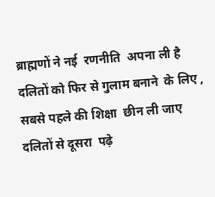ब्राह्मणों ने नई  रणनीति  अपना ली है दलितों को फिर से गुलाम बनाने  के लिए , सबसे पहले की शिक्षा  छीन ली जाए दलितों से दूसरा  पढ़े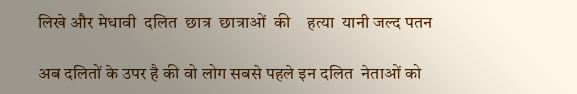लिखे और मेधावी  दलित  छात्र  छात्राओं  की    हत्या  यानी जल्द पतन

अब दलितों के उपर है की वो लोग सबसे पहले इन दलित  नेताओं को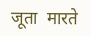जूता  मारते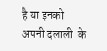है या इनको  अपनी दलाली  के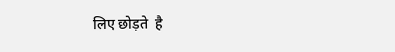लिए छोड़ते  है